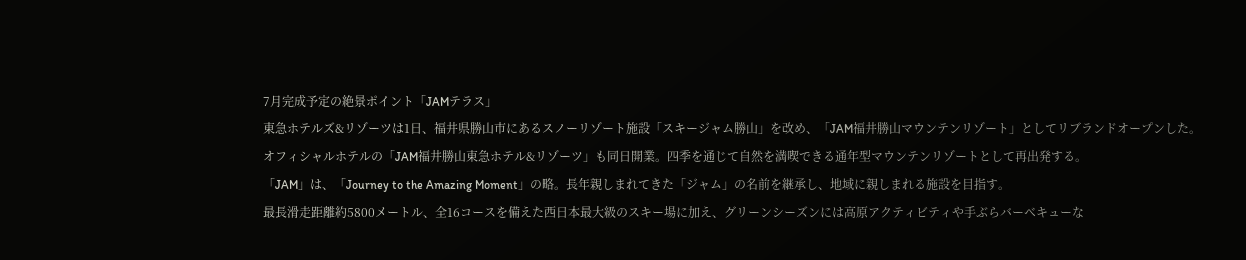7月完成予定の絶景ポイント「JAMテラス」
東急ホテルズ&リゾーツは1日、福井県勝山市にあるスノーリゾート施設「スキージャム勝山」を改め、「JAM福井勝山マウンテンリゾート」としてリブランドオープンした。オフィシャルホテルの「JAM福井勝山東急ホテル&リゾーツ」も同日開業。四季を通じて自然を満喫できる通年型マウンテンリゾートとして再出発する。
「JAM」は、「Journey to the Amazing Moment」の略。長年親しまれてきた「ジャム」の名前を継承し、地域に親しまれる施設を目指す。
最長滑走距離約5800メートル、全16コースを備えた西日本最大級のスキー場に加え、グリーンシーズンには高原アクティビティや手ぶらバーベキューな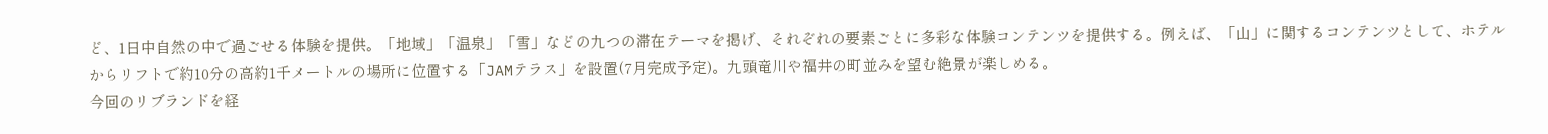ど、1日中自然の中で過ごせる体験を提供。「地域」「温泉」「雪」などの九つの滞在テーマを掲げ、それぞれの要素ごとに多彩な体験コンテンツを提供する。例えば、「山」に関するコンテンツとして、ホテルからリフトで約10分の高約1千メートルの場所に位置する「JAMテラス」を設置(7月完成予定)。九頭竜川や福井の町並みを望む絶景が楽しめる。
今回のリブランドを経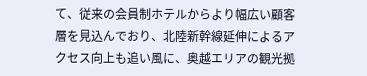て、従来の会員制ホテルからより幅広い顧客層を見込んでおり、北陸新幹線延伸によるアクセス向上も追い風に、奥越エリアの観光拠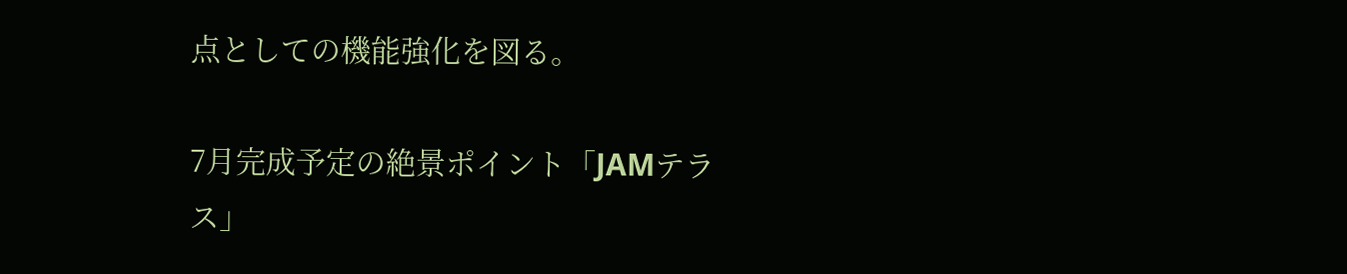点としての機能強化を図る。

7月完成予定の絶景ポイント「JAMテラス」